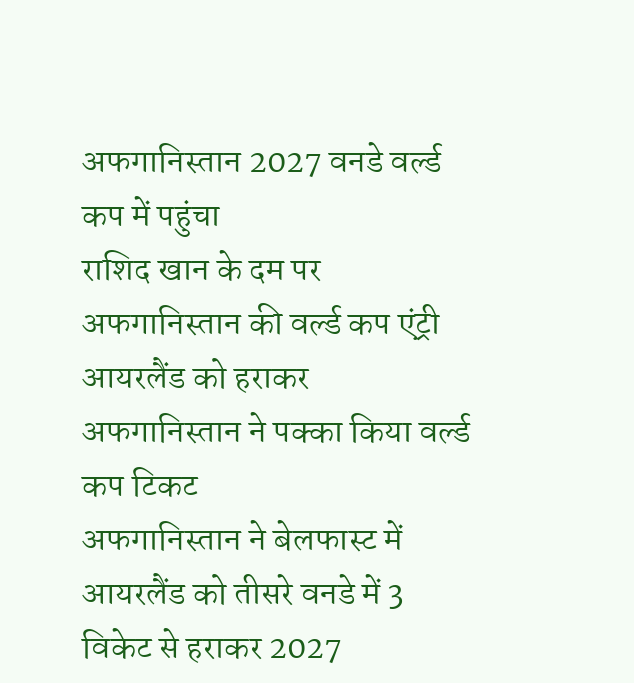अफगानिस्तान 2027 वनडे वर्ल्ड कप में पहुंचा
राशिद खान के दम पर अफगानिस्तान की वर्ल्ड कप एंट्री
आयरलैंड को हराकर अफगानिस्तान ने पक्का किया वर्ल्ड कप टिकट
अफगानिस्तान ने बेलफास्ट में आयरलैंड को तीसरे वनडे में 3 विकेट से हराकर 2027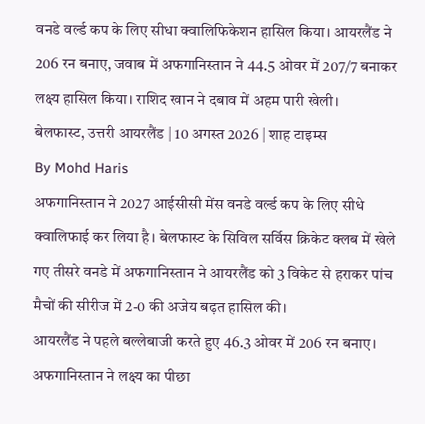वनडे वर्ल्ड कप के लिए सीधा क्वालिफिकेशन हासिल किया। आयरलैंड ने 206 रन बनाए, जवाब में अफगानिस्तान ने 44.5 ओवर में 207/7 बनाकर लक्ष्य हासिल किया। राशिद खान ने दबाव में अहम पारी खेली।
बेलफास्ट, उत्तरी आयरलैंड | 10 अगस्त 2026 | शाह टाइम्स
By Mohd Haris
अफगानिस्तान ने 2027 आईसीसी मेंस वनडे वर्ल्ड कप के लिए सीधे क्वालिफाई कर लिया है। बेलफास्ट के सिविल सर्विस क्रिकेट क्लब में खेले गए तीसरे वनडे में अफगानिस्तान ने आयरलैंड को 3 विकेट से हराकर पांच मैचों की सीरीज में 2-0 की अजेय बढ़त हासिल की।
आयरलैंड ने पहले बल्लेबाजी करते हुए 46.3 ओवर में 206 रन बनाए। अफगानिस्तान ने लक्ष्य का पीछा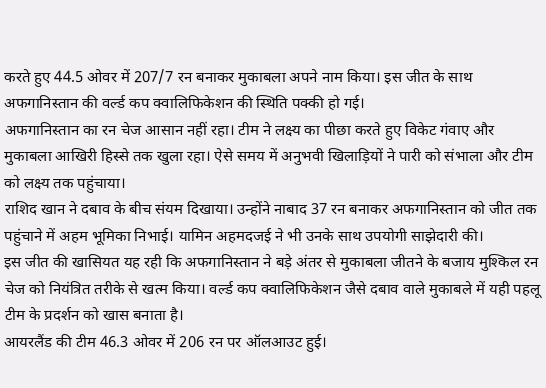करते हुए 44.5 ओवर में 207/7 रन बनाकर मुकाबला अपने नाम किया। इस जीत के साथ अफगानिस्तान की वर्ल्ड कप क्वालिफिकेशन की स्थिति पक्की हो गई।
अफगानिस्तान का रन चेज आसान नहीं रहा। टीम ने लक्ष्य का पीछा करते हुए विकेट गंवाए और मुकाबला आखिरी हिस्से तक खुला रहा। ऐसे समय में अनुभवी खिलाड़ियों ने पारी को संभाला और टीम को लक्ष्य तक पहुंचाया।
राशिद खान ने दबाव के बीच संयम दिखाया। उन्होंने नाबाद 37 रन बनाकर अफगानिस्तान को जीत तक पहुंचाने में अहम भूमिका निभाई। यामिन अहमदजई ने भी उनके साथ उपयोगी साझेदारी की।
इस जीत की खासियत यह रही कि अफगानिस्तान ने बड़े अंतर से मुकाबला जीतने के बजाय मुश्किल रन चेज को नियंत्रित तरीके से खत्म किया। वर्ल्ड कप क्वालिफिकेशन जैसे दबाव वाले मुकाबले में यही पहलू टीम के प्रदर्शन को खास बनाता है।
आयरलैंड की टीम 46.3 ओवर में 206 रन पर ऑलआउट हुई।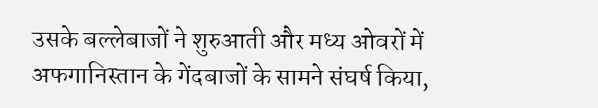उसके बल्लेबाजों ने शुरुआती और मध्य ओवरों में अफगानिस्तान के गेंदबाजों के सामने संघर्ष किया,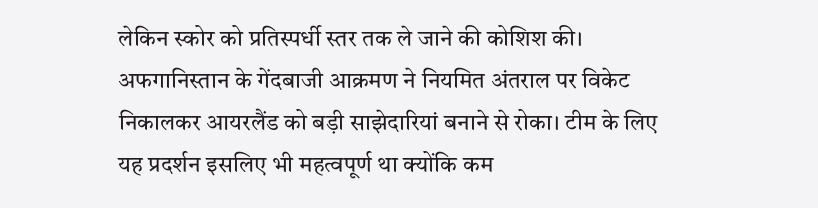लेकिन स्कोर को प्रतिस्पर्धी स्तर तक ले जाने की कोशिश की।
अफगानिस्तान के गेंदबाजी आक्रमण ने नियमित अंतराल पर विकेट निकालकर आयरलैंड को बड़ी साझेदारियां बनाने से रोका। टीम के लिए यह प्रदर्शन इसलिए भी महत्वपूर्ण था क्योंकि कम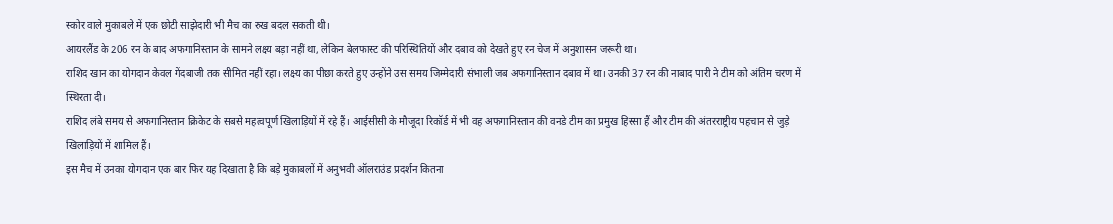स्कोर वाले मुकाबले में एक छोटी साझेदारी भी मैच का रुख बदल सकती थी।
आयरलैंड के 206 रन के बाद अफगानिस्तान के सामने लक्ष्य बड़ा नहीं था, लेकिन बेलफास्ट की परिस्थितियों और दबाव को देखते हुए रन चेज में अनुशासन जरूरी था।
राशिद खान का योगदान केवल गेंदबाजी तक सीमित नहीं रहा। लक्ष्य का पीछा करते हुए उन्होंने उस समय जिम्मेदारी संभाली जब अफगानिस्तान दबाव में था। उनकी 37 रन की नाबाद पारी ने टीम को अंतिम चरण में स्थिरता दी।
राशिद लंबे समय से अफगानिस्तान क्रिकेट के सबसे महत्वपूर्ण खिलाड़ियों में रहे हैं। आईसीसी के मौजूदा रिकॉर्ड में भी वह अफगानिस्तान की वनडे टीम का प्रमुख हिस्सा हैं और टीम की अंतरराष्ट्रीय पहचान से जुड़े खिलाड़ियों में शामिल हैं।
इस मैच में उनका योगदान एक बार फिर यह दिखाता है कि बड़े मुकाबलों में अनुभवी ऑलराउंड प्रदर्शन कितना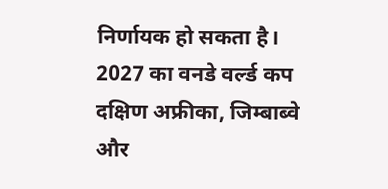निर्णायक हो सकता है।
2027 का वनडे वर्ल्ड कप दक्षिण अफ्रीका, जिम्बाब्वे और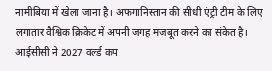नामीबिया में खेला जाना है। अफगानिस्तान की सीधी एंट्री टीम के लिए लगातार वैश्विक क्रिकेट में अपनी जगह मजबूत करने का संकेत है। आईसीसी ने 2027 वर्ल्ड कप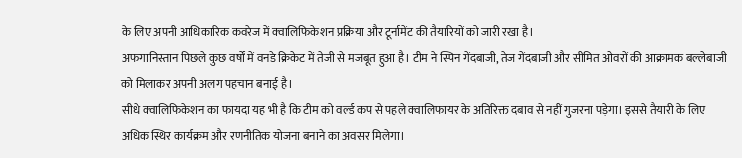के लिए अपनी आधिकारिक कवरेज में क्वालिफिकेशन प्रक्रिया और टूर्नामेंट की तैयारियों को जारी रखा है।
अफगानिस्तान पिछले कुछ वर्षों में वनडे क्रिकेट में तेजी से मजबूत हुआ है। टीम ने स्पिन गेंदबाजी, तेज गेंदबाजी और सीमित ओवरों की आक्रामक बल्लेबाजी को मिलाकर अपनी अलग पहचान बनाई है।
सीधे क्वालिफिकेशन का फायदा यह भी है कि टीम को वर्ल्ड कप से पहले क्वालिफायर के अतिरिक्त दबाव से नहीं गुजरना पड़ेगा। इससे तैयारी के लिए अधिक स्थिर कार्यक्रम और रणनीतिक योजना बनाने का अवसर मिलेगा।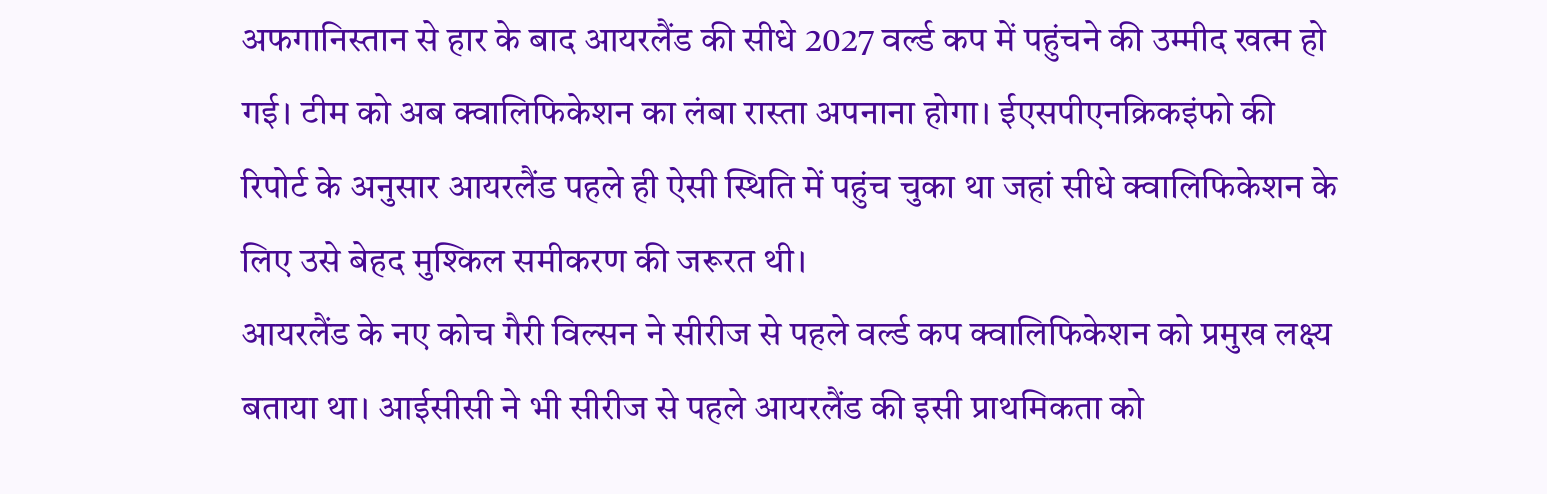अफगानिस्तान से हार के बाद आयरलैंड की सीधे 2027 वर्ल्ड कप में पहुंचने की उम्मीद खत्म हो गई। टीम को अब क्वालिफिकेशन का लंबा रास्ता अपनाना होगा। ईएसपीएनक्रिकइंफो की रिपोर्ट के अनुसार आयरलैंड पहले ही ऐसी स्थिति में पहुंच चुका था जहां सीधे क्वालिफिकेशन के लिए उसे बेहद मुश्किल समीकरण की जरूरत थी।
आयरलैंड के नए कोच गैरी विल्सन ने सीरीज से पहले वर्ल्ड कप क्वालिफिकेशन को प्रमुख लक्ष्य बताया था। आईसीसी ने भी सीरीज से पहले आयरलैंड की इसी प्राथमिकता को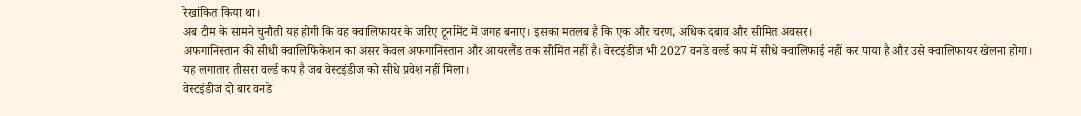रेखांकित किया था।
अब टीम के सामने चुनौती यह होगी कि वह क्वालिफायर के जरिए टूर्नामेंट में जगह बनाए। इसका मतलब है कि एक और चरण, अधिक दबाव और सीमित अवसर।
अफगानिस्तान की सीधी क्वालिफिकेशन का असर केवल अफगानिस्तान और आयरलैंड तक सीमित नहीं है। वेस्टइंडीज भी 2027 वनडे वर्ल्ड कप में सीधे क्वालिफाई नहीं कर पाया है और उसे क्वालिफायर खेलना होगा। यह लगातार तीसरा वर्ल्ड कप है जब वेस्टइंडीज को सीधे प्रवेश नहीं मिला।
वेस्टइंडीज दो बार वनडे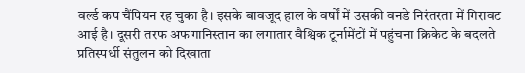वर्ल्ड कप चैंपियन रह चुका है। इसके बावजूद हाल के वर्षों में उसकी वनडे निरंतरता में गिरावट आई है। दूसरी तरफ अफगानिस्तान का लगातार वैश्विक टूर्नामेंटों में पहुंचना क्रिकेट के बदलते प्रतिस्पर्धी संतुलन को दिखाता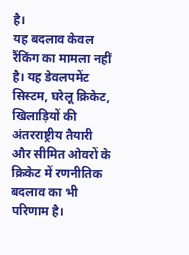है।
यह बदलाव केवल रैंकिंग का मामला नहीं है। यह डेवलपमेंट सिस्टम, घरेलू क्रिकेट, खिलाड़ियों की अंतरराष्ट्रीय तैयारी और सीमित ओवरों के क्रिकेट में रणनीतिक बदलाव का भी परिणाम है।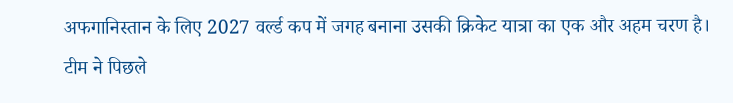अफगानिस्तान के लिए 2027 वर्ल्ड कप में जगह बनाना उसकी क्रिकेट यात्रा का एक और अहम चरण है। टीम ने पिछले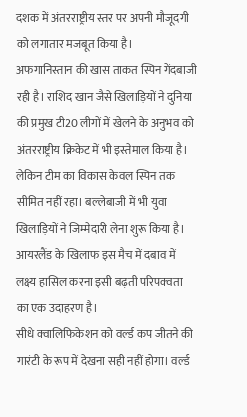दशक में अंतरराष्ट्रीय स्तर पर अपनी मौजूदगी को लगातार मजबूत किया है।
अफगानिस्तान की खास ताकत स्पिन गेंदबाजी रही है। राशिद खान जैसे खिलाड़ियों ने दुनिया की प्रमुख टी20 लीगों में खेलने के अनुभव को अंतरराष्ट्रीय क्रिकेट में भी इस्तेमाल किया है।
लेकिन टीम का विकास केवल स्पिन तक सीमित नहीं रहा। बल्लेबाजी में भी युवा खिलाड़ियों ने जिम्मेदारी लेना शुरू किया है। आयरलैंड के खिलाफ इस मैच में दबाव में लक्ष्य हासिल करना इसी बढ़ती परिपक्वता का एक उदाहरण है।
सीधे क्वालिफिकेशन को वर्ल्ड कप जीतने की गारंटी के रूप में देखना सही नहीं होगा। वर्ल्ड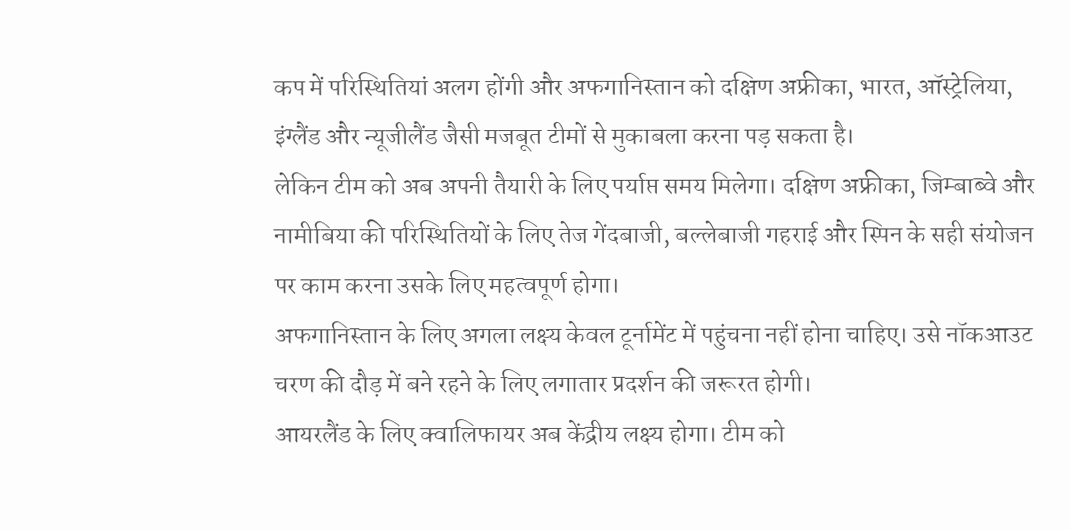कप में परिस्थितियां अलग होंगी और अफगानिस्तान को दक्षिण अफ्रीका, भारत, ऑस्ट्रेलिया, इंग्लैंड और न्यूजीलैंड जैसी मजबूत टीमों से मुकाबला करना पड़ सकता है।
लेकिन टीम को अब अपनी तैयारी के लिए पर्याप्त समय मिलेगा। दक्षिण अफ्रीका, जिम्बाब्वे और नामीबिया की परिस्थितियों के लिए तेज गेंदबाजी, बल्लेबाजी गहराई और स्पिन के सही संयोजन पर काम करना उसके लिए महत्वपूर्ण होगा।
अफगानिस्तान के लिए अगला लक्ष्य केवल टूर्नामेंट में पहुंचना नहीं होना चाहिए। उसे नॉकआउट चरण की दौड़ में बने रहने के लिए लगातार प्रदर्शन की जरूरत होगी।
आयरलैंड के लिए क्वालिफायर अब केंद्रीय लक्ष्य होगा। टीम को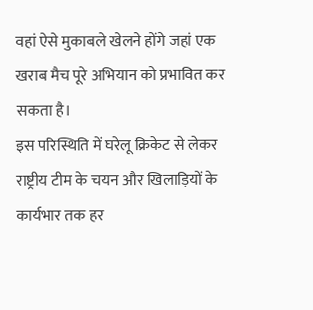वहां ऐसे मुकाबले खेलने होंगे जहां एक खराब मैच पूरे अभियान को प्रभावित कर सकता है।
इस परिस्थिति में घरेलू क्रिकेट से लेकर राष्ट्रीय टीम के चयन और खिलाड़ियों के कार्यभार तक हर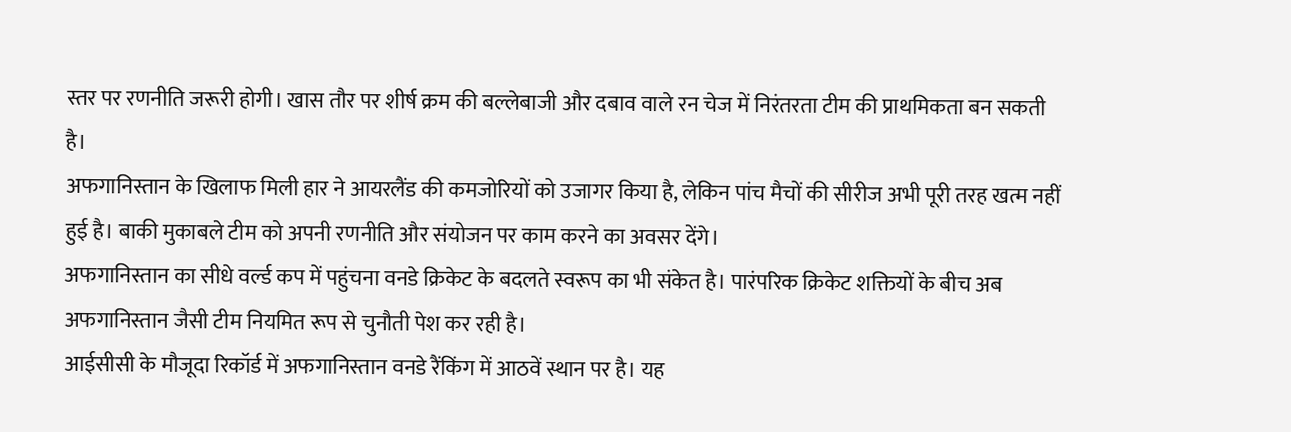स्तर पर रणनीति जरूरी होगी। खास तौर पर शीर्ष क्रम की बल्लेबाजी और दबाव वाले रन चेज में निरंतरता टीम की प्राथमिकता बन सकती है।
अफगानिस्तान के खिलाफ मिली हार ने आयरलैंड की कमजोरियों को उजागर किया है, लेकिन पांच मैचों की सीरीज अभी पूरी तरह खत्म नहीं हुई है। बाकी मुकाबले टीम को अपनी रणनीति और संयोजन पर काम करने का अवसर देंगे।
अफगानिस्तान का सीधे वर्ल्ड कप में पहुंचना वनडे क्रिकेट के बदलते स्वरूप का भी संकेत है। पारंपरिक क्रिकेट शक्तियों के बीच अब अफगानिस्तान जैसी टीम नियमित रूप से चुनौती पेश कर रही है।
आईसीसी के मौजूदा रिकॉर्ड में अफगानिस्तान वनडे रैंकिंग में आठवें स्थान पर है। यह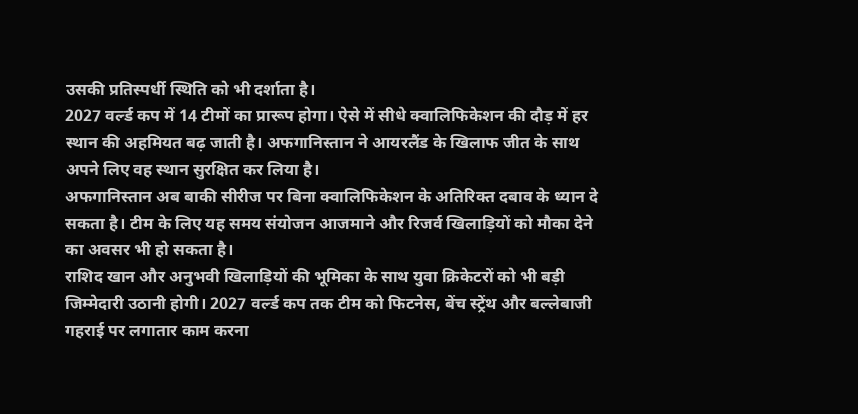उसकी प्रतिस्पर्धी स्थिति को भी दर्शाता है।
2027 वर्ल्ड कप में 14 टीमों का प्रारूप होगा। ऐसे में सीधे क्वालिफिकेशन की दौड़ में हर स्थान की अहमियत बढ़ जाती है। अफगानिस्तान ने आयरलैंड के खिलाफ जीत के साथ अपने लिए वह स्थान सुरक्षित कर लिया है।
अफगानिस्तान अब बाकी सीरीज पर बिना क्वालिफिकेशन के अतिरिक्त दबाव के ध्यान दे सकता है। टीम के लिए यह समय संयोजन आजमाने और रिजर्व खिलाड़ियों को मौका देने का अवसर भी हो सकता है।
राशिद खान और अनुभवी खिलाड़ियों की भूमिका के साथ युवा क्रिकेटरों को भी बड़ी जिम्मेदारी उठानी होगी। 2027 वर्ल्ड कप तक टीम को फिटनेस, बेंच स्ट्रेंथ और बल्लेबाजी गहराई पर लगातार काम करना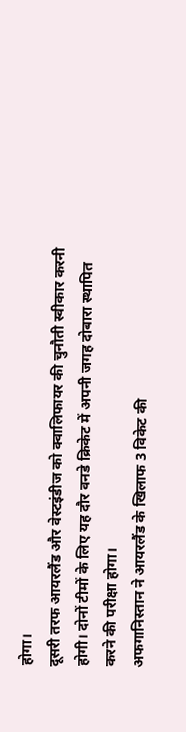होगा।
दूसरी तरफ आयरलैंड और वेस्टइंडीज को क्वालिफायर की चुनौती स्वीकार करनी होगी। दोनों टीमों के लिए यह दौर वनडे क्रिकेट में अपनी जगह दोबारा स्थापित करने की परीक्षा होगा।
अफगानिस्तान ने आयरलैंड के खिलाफ 3 विकेट की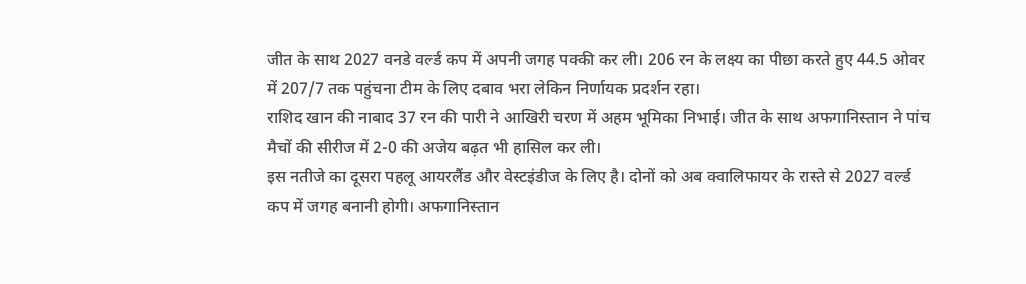जीत के साथ 2027 वनडे वर्ल्ड कप में अपनी जगह पक्की कर ली। 206 रन के लक्ष्य का पीछा करते हुए 44.5 ओवर में 207/7 तक पहुंचना टीम के लिए दबाव भरा लेकिन निर्णायक प्रदर्शन रहा।
राशिद खान की नाबाद 37 रन की पारी ने आखिरी चरण में अहम भूमिका निभाई। जीत के साथ अफगानिस्तान ने पांच मैचों की सीरीज में 2-0 की अजेय बढ़त भी हासिल कर ली।
इस नतीजे का दूसरा पहलू आयरलैंड और वेस्टइंडीज के लिए है। दोनों को अब क्वालिफायर के रास्ते से 2027 वर्ल्ड कप में जगह बनानी होगी। अफगानिस्तान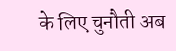के लिए चुनौती अब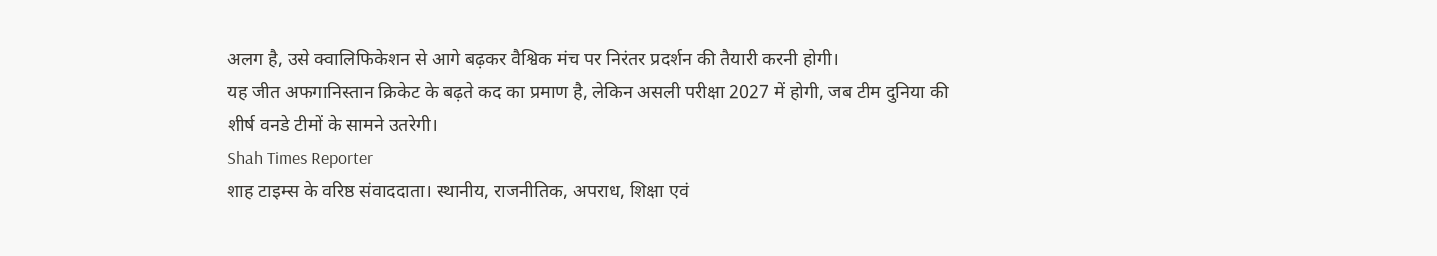अलग है, उसे क्वालिफिकेशन से आगे बढ़कर वैश्विक मंच पर निरंतर प्रदर्शन की तैयारी करनी होगी।
यह जीत अफगानिस्तान क्रिकेट के बढ़ते कद का प्रमाण है, लेकिन असली परीक्षा 2027 में होगी, जब टीम दुनिया की शीर्ष वनडे टीमों के सामने उतरेगी।
Shah Times Reporter
शाह टाइम्स के वरिष्ठ संवाददाता। स्थानीय, राजनीतिक, अपराध, शिक्षा एवं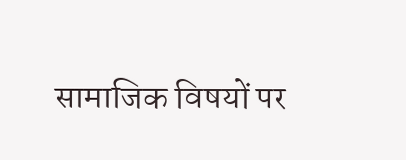सामाजिक विषयों पर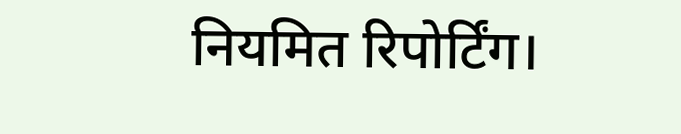नियमित रिपोर्टिंग।